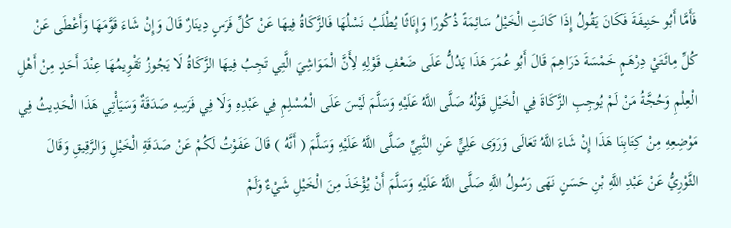فَأَمَّا أَبُو حَنِيفَةَ فَكَانَ يَقُولُ إِذَا كَانَتِ الْخَيْلُ سَائِمَةً ذُكُورًا وَإِنَاثًا يُطْلَبُ نَسْلُهَا فَالزَّكَاةُ فِيهَا عَنْ كُلِّ فَرَسٍ دِينَارٌ قَالَ وَإِنْ شَاءَ قَوَّمَهَا وَأَعْطَى عَنْ كُلِّ مِائَتَيْ دِرْهَمٍ خَمْسَةَ دَرَاهِمَ قَالَ أَبُو عُمَرَ هَذَا يَدُلُّ عَلَى ضَعْفِ قَوْلِهِ لِأَنَّ الْمَوَاشِيَ الَّتِي تَجِبُ فِيهَا الزَّكَاةُ لَا يَجُوزُ تَقْوِيمُهَا عِنْدَ أَحَدٍ مِنْ أَهْلِ الْعِلْمِ وَحُجَّةُ مَنْ لَمْ يُوجِبِ الزَّكَاةَ فِي الْخَيْلِ قَوْلُهُ صَلَّى اللَّهُ عَلَيْهِ وَسَلَّمَ لَيْسَ عَلَى الْمُسْلِمِ فِي عَبْدِهِ وَلَا فِي فَرَسِهِ صَدَقَةٌ وَسَيَأْتِي هَذَا الْحَدِيثُ فِي مَوْضِعِهِ مِنْ كِتَابِنَا هَذَا إِنْ شَاءَ اللَّهُ تَعَالَى وَرَوَى عَلِيٍّ عَنِ النَّبِيِّ صَلَّى اللَّهُ عَلَيْهِ وَسَلَّمَ ( أَنَّهُ ) قَالَ عَفَوْتُ لَكُمْ عَنْ صَدَقَةِ الْخَيْلِ وَالرَّقِيقِ وَقَالَ الثَّوْرِيُّ عَنْ عَبْدِ اللَّهِ بْنِ حَسَنٍ نَهَى رَسُولُ اللَّهِ صَلَّى اللَّهُ عَلَيْهِ وَسَلَّمَ أَنْ يُؤْخَذَ مِنَ الْخَيْلِ شَيْءٌ وَلَمْ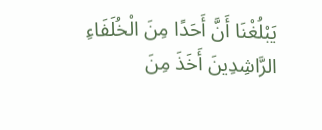يَبْلُغْنَا أَنَّ أَحَدًا مِنَ الْخُلَفَاءِ الرَّاشِدِينَ أَخَذَ مِنَ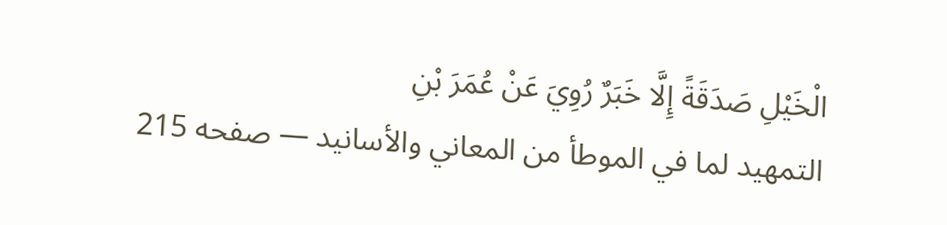الْخَيْلِ صَدَقَةً إِلَّا خَبَرٌ رُوِيَ عَنْ عُمَرَ بْنِ
التمهيد لما في الموطأ من المعاني والأسانيد — صفحه 215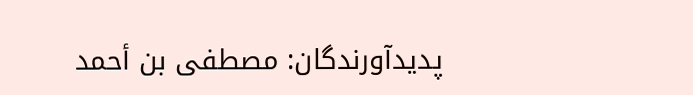پدیدآورندگان: مصطفى بن أحمد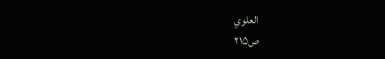العلوي
ص۲۱۵